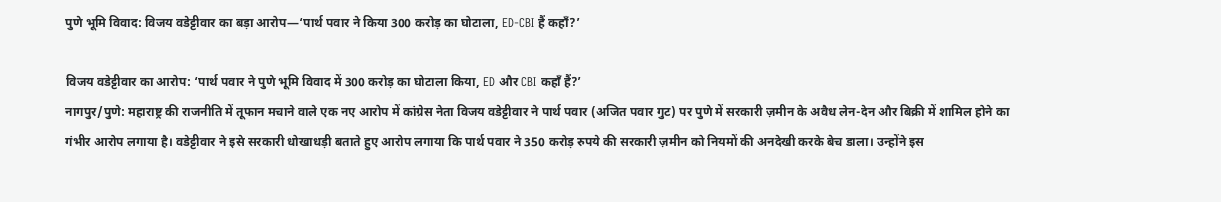पुणे भूमि विवाद: विजय वडेट्टीवार का बड़ा आरोप—‘पार्थ पवार ने किया 300 करोड़ का घोटाला, ED-CBI हैं कहाँ?’

विजय वडेट्टीवार का आरोप: ‘पार्थ पवार ने पुणे भूमि विवाद में 300 करोड़ का घोटाला किया, ED और CBI कहाँ हैं?’
नागपुर/पुणे: महाराष्ट्र की राजनीति में तूफान मचाने वाले एक नए आरोप में कांग्रेस नेता विजय वडेट्टीवार ने पार्थ पवार (अजित पवार गुट) पर पुणे में सरकारी ज़मीन के अवैध लेन-देन और बिक्री में शामिल होने का गंभीर आरोप लगाया है। वडेट्टीवार ने इसे सरकारी धोखाधड़ी बताते हुए आरोप लगाया कि पार्थ पवार ने 350 करोड़ रुपये की सरकारी ज़मीन को नियमों की अनदेखी करके बेच डाला। उन्होंने इस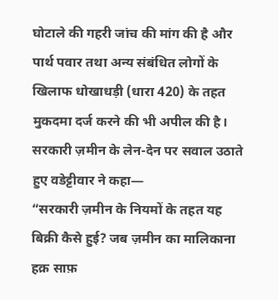घोटाले की गहरी जांच की मांग की है और पार्थ पवार तथा अन्य संबंधित लोगों के खिलाफ धोखाधड़ी (धारा 420) के तहत मुकदमा दर्ज करने की भी अपील की है।
सरकारी ज़मीन के लेन-देन पर सवाल उठाते हुए वडेट्टीवार ने कहा—
“सरकारी ज़मीन के नियमों के तहत यह बिक्री कैसे हुई? जब ज़मीन का मालिकाना हक़ साफ़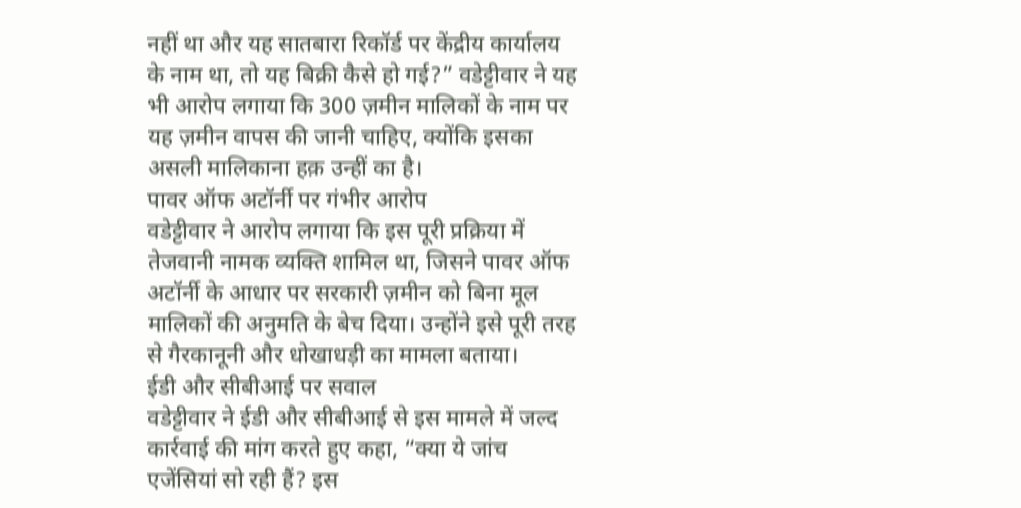नहीं था और यह सातबारा रिकॉर्ड पर केंद्रीय कार्यालय के नाम था, तो यह बिक्री कैसे हो गई?” वडेट्टीवार ने यह भी आरोप लगाया कि 300 ज़मीन मालिकों के नाम पर यह ज़मीन वापस की जानी चाहिए, क्योंकि इसका असली मालिकाना हक़ उन्हीं का है।
पावर ऑफ अटॉर्नी पर गंभीर आरोप
वडेट्टीवार ने आरोप लगाया कि इस पूरी प्रक्रिया में तेजवानी नामक व्यक्ति शामिल था, जिसने पावर ऑफ अटॉर्नी के आधार पर सरकारी ज़मीन को बिना मूल मालिकों की अनुमति के बेच दिया। उन्होंने इसे पूरी तरह से गैरकानूनी और धोखाधड़ी का मामला बताया।
ईडी और सीबीआई पर सवाल
वडेट्टीवार ने ईडी और सीबीआई से इस मामले में जल्द कार्रवाई की मांग करते हुए कहा, “क्या ये जांच एजेंसियां सो रही हैं? इस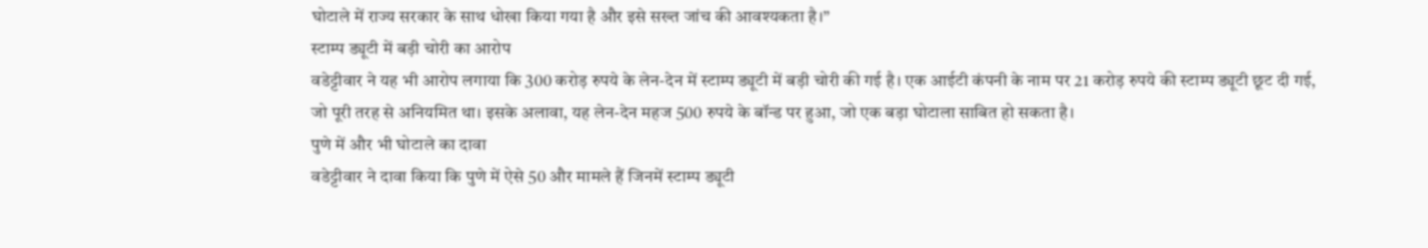घोटाले में राज्य सरकार के साथ धोखा किया गया है और इसे सख्त जांच की आवश्यकता है।”
स्टाम्प ड्यूटी में बड़ी चोरी का आरोप
वडेट्टीवार ने यह भी आरोप लगाया कि 300 करोड़ रुपये के लेन-देन में स्टाम्प ड्यूटी में बड़ी चोरी की गई है। एक आईटी कंपनी के नाम पर 21 करोड़ रुपये की स्टाम्प ड्यूटी छूट दी गई, जो पूरी तरह से अनियमित था। इसके अलावा, यह लेन-देन महज 500 रुपये के बॉन्ड पर हुआ, जो एक बड़ा घोटाला साबित हो सकता है।
पुणे में और भी घोटाले का दावा
वडेट्टीवार ने दावा किया कि पुणे में ऐसे 50 और मामले हैं जिनमें स्टाम्प ड्यूटी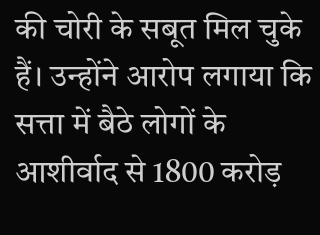की चोरी के सबूत मिल चुके हैं। उन्होंने आरोप लगाया कि सत्ता में बैठे लोगों के आशीर्वाद से 1800 करोड़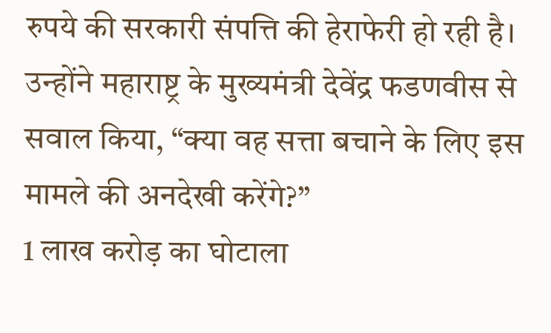रुपये की सरकारी संपत्ति की हेराफेरी हो रही है। उन्होंने महाराष्ट्र के मुख्यमंत्री देवेंद्र फडणवीस से सवाल किया, “क्या वह सत्ता बचाने के लिए इस मामले की अनदेखी करेंगे?”
1 लाख करोड़ का घोटाला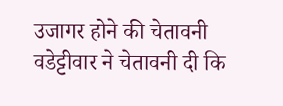उजागर होने की चेतावनी
वडेट्टीवार ने चेतावनी दी कि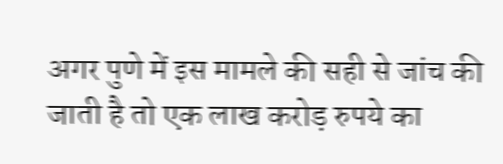अगर पुणे में इस मामले की सही से जांच की जाती है तो एक लाख करोड़ रुपये का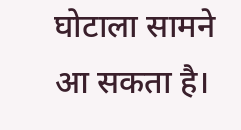घोटाला सामने आ सकता है।